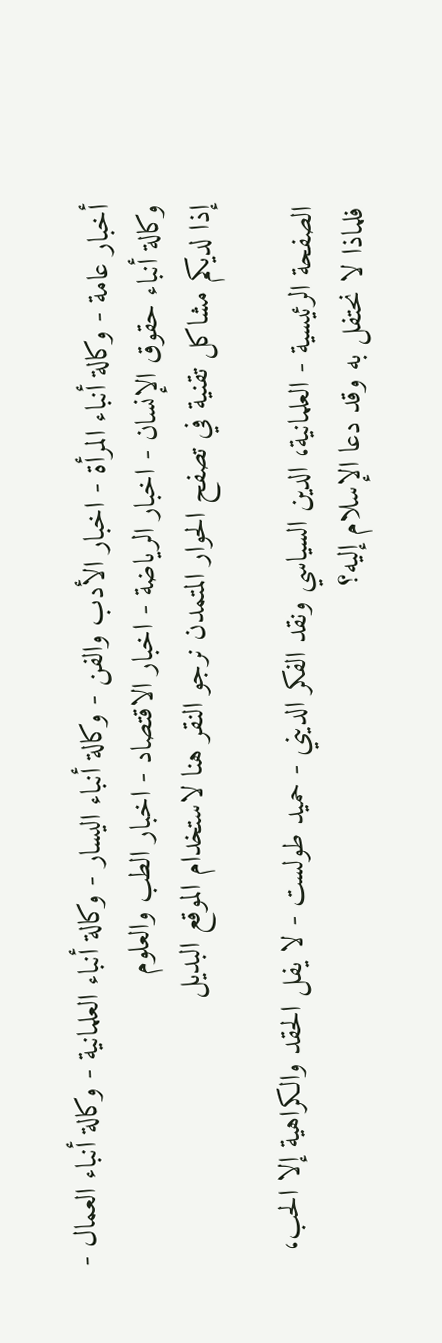أخبار عامة - وكالة أنباء المرأة - اخبار الأدب والفن - وكالة أنباء اليسار - وكالة أنباء العلمانية - وكالة أنباء العمال - وكالة أنباء حقوق الإنسان - اخبار الرياضة - اخبار الاقتصاد - اخبار الطب والعلوم
إذا لديكم مشاكل تقنية في تصفح الحوار المتمدن نرجو النقر هنا لاستخدام الموقع البديل

الصفحة الرئيسية - العلمانية، الدين السياسي ونقد الفكر الديني - حميد طولست - لا يفل الحقد والكراهية إلا الحب، فلماذا لا نحتفل به وقد دعا الإسلام إليه؟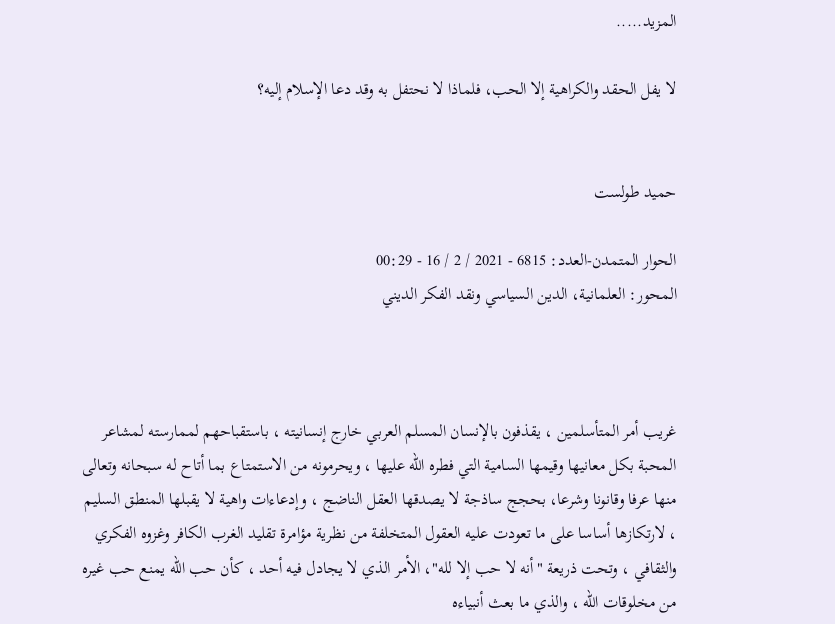المزيد.....

لا يفل الحقد والكراهية إلا الحب، فلماذا لا نحتفل به وقد دعا الإسلام إليه؟


حميد طولست

الحوار المتمدن-العدد: 6815 - 2021 / 2 / 16 - 00:29
المحور: العلمانية، الدين السياسي ونقد الفكر الديني



غريب أمر المتأسلمين ، يقذفون بالإنسان المسلم العربي خارج إنسانيته ، باستقباحهم لممارسته لمشاعر المحبة بكل معانيها وقيمها السامية التي فطره الله عليها ، ويحرمونه من الاستمتاع بما أتاح له سبحانه وتعالى منها عرفا وقانونا وشرعا، بحجج ساذجة لا يصدقها العقل الناضج ، وإدعاءات واهية لا يقبلها المنطق السليم ، لارتكازها أساسا على ما تعودت عليه العقول المتخلفة من نظرية مؤامرة تقليد الغرب الكافر وغزوه الفكري والثقافي ، وتحت ذريعة "أنه لا حب إلا لله"، الأمر الذي لا يجادل فيه أحد ، كأن حب الله يمنع حب غيره من مخلوقات الله ، والذي ما بعث أنبياءه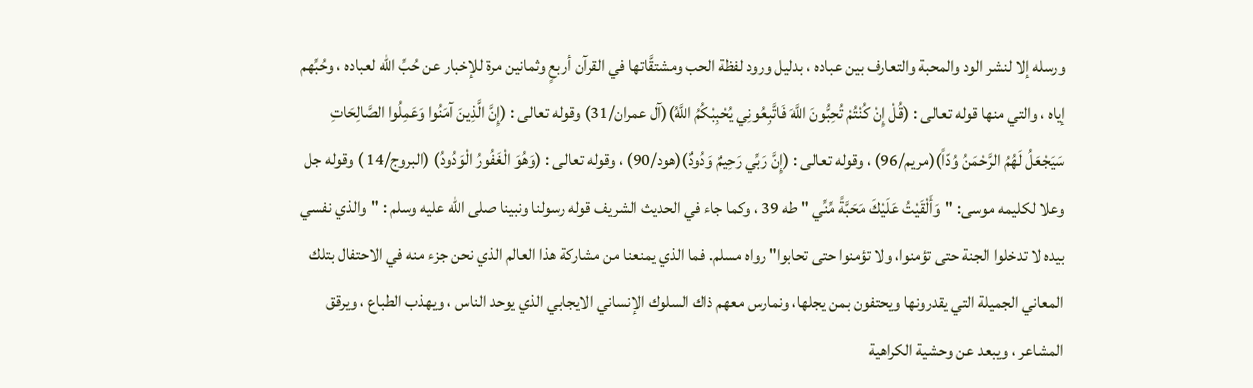ورسله إلا لنشر الود والمحبة والتعارف بين عباده ، بدليل ورود لفظة الحب ومشتقَّاتها في القرآن أربعٍ وثمانين مرة للإخبار عن حُبِّ الله لعباده ، وحُبِّهم إياه ، والتي منها قوله تعالى : (قُلْ إِنْ كُنْتُمْ تُحِبُّونَ اللَّهَ فَاتَّبِعُونِي يُحْبِبْكُمُ اللَّهُ)(آل عمران/31) وقوله تعالى : (إِنَّ الَّذِينَ آمَنُوا وَعَمِلُوا الصَّالِحَاتِ سَيَجْعَلُ لَهُمُ الرَّحْمَنُ وُدّاً)(مريم/96) ، وقوله تعالى : (إِنَّ رَبِّي رَحِيمٌ وَدُودٌ)(هود/90) ، وقوله تعالى : (وَهُوَ الْغَفُورُ الْوَدُودُ) (البروج/14 ) وقوله جل وعلا لكليمه موسى: "وَأَلْقَيْتُ عَلَيْكَ مَحَبَّةً مِّنِّي " طه 39 ، وكما جاء في الحديث الشريف قوله رسولنا ونبينا صلى الله عليه وسلم : "والذي نفسي بيده لا تدخلوا الجنة حتى تؤمنوا، ولا تؤمنوا حتى تحابوا" رواه مسلم. فما الذي يمنعنا من مشاركة هذا العالم الذي نحن جزء منه في الاحتفال بتلك المعاني الجميلة التي يقدرونها ويحتفون بمن يجلها، ونمارس معهم ذاك السلوك الإنساني الايجابي الذي يوحد الناس ، ويهذب الطباع ، ويرقق المشاعر ، ويبعد عن وحشية الكراهية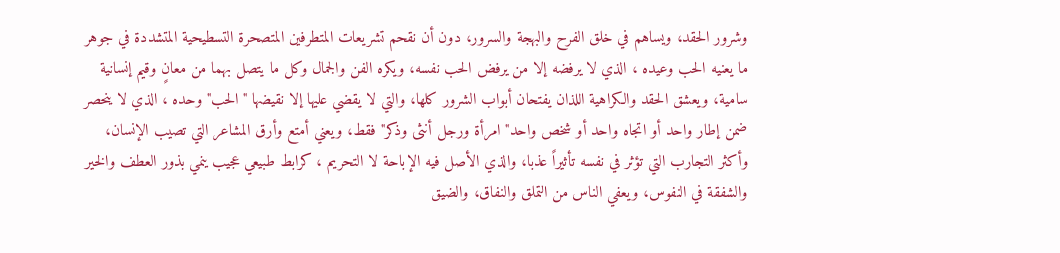وشرور الحقد، ويساهم في خلق الفرح والبهجة والسرور، دون أن نقحم تشريعات المتطرفين المتصحرة التسطيحية المتشددة في جوهر ما يعنيه الحب وعيده ، الذي لا يرفضه إلا من يرفض الحب نفسه، ويكره الفن والجمال وكل ما يتصل بهما من معانٍ وقيم إنسانية سامية، ويعشق الحقد والكراهية اللذان يفتحان أبواب الشرور كلها، والتي لا يقضي عليها إلا نقيضها "الحب" وحده ، الذي لا ينحصر ضمن إطار واحد أو اتجاه واحد أو شخص واحد" امرأة ورجل أنثى وذكر" فقط، ويعني أمتع وأرق المشاعر التي تصيب الإنسان، وأكثر التجارب التي تؤثر في نفسه تأثيراً عذبا، والذي الأصل فيه الإباحة لا التحريم ، كرابط طبيعي عجيب ينمي بذور العطف والخير والشفقة في النفوس، ويعفي الناس من التملق والنفاق، والضيق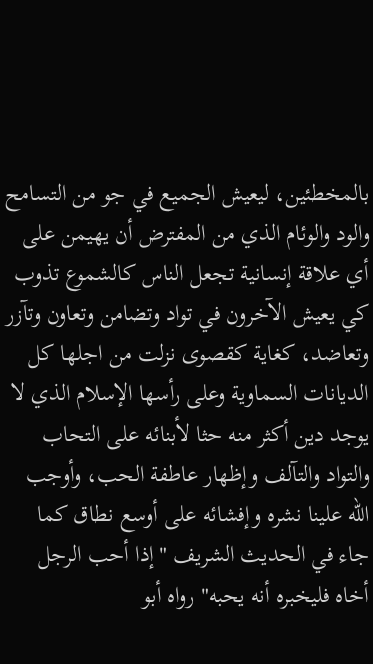بالمخطئين، ليعيش الجميع في جو من التسامح والود والوئام الذي من المفترض أن يهيمن على أي علاقة إنسانية تجعل الناس كالشموع تذوب كي يعيش الآخرون في تواد وتضامن وتعاون وتآزر وتعاضد، كغاية كقصوى نزلت من اجلها كل الديانات السماوية وعلى رأسها الإسلام الذي لا يوجد دين أكثر منه حثا لأبنائه على التحاب والتواد والتآلف وإظهار عاطفة الحب، وأوجب الله علينا نشره وإفشائه على أوسع نطاق كما جاء في الحديث الشريف "إذا أحب الرجل أخاه فليخبره أنه يحبه" رواه أبو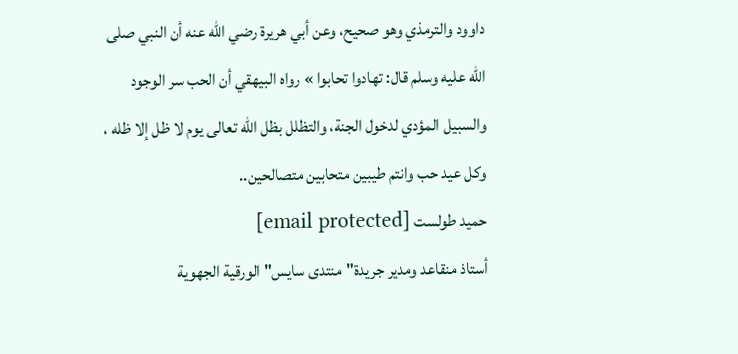داوود والترمذي وهو صحيح، وعن أبي هريرة رضي الله عنه أن النبي صلى الله عليه وسلم قال: تهادوا تحابوا » رواه البيهقي أن الحب سر الوجود والسبيل المؤدي لدخول الجنة، والتظلل بظل الله تعالى يوم لا ظل إلا ظله ، وكل عيد حب وانتم طيبين متحابين متصالحين..
حميد طولست [email protected]
أستاذ منقاعد ومدير جريدة"منتدى سايس" الورقية الجهوية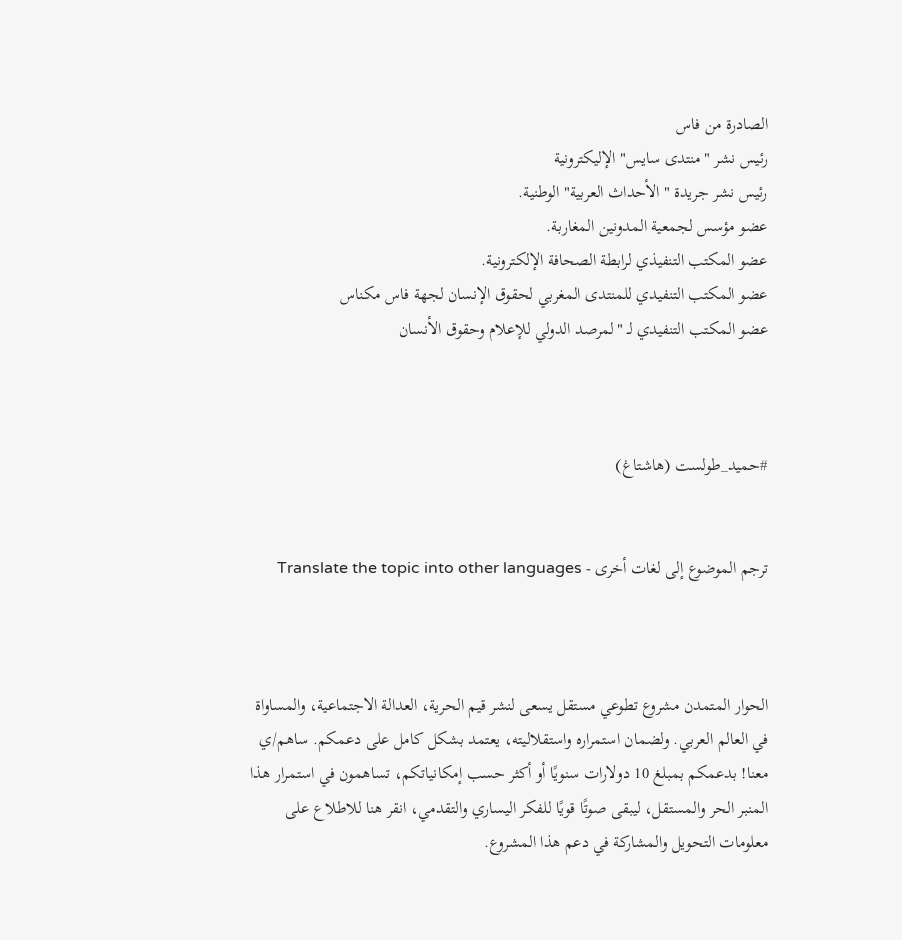الصادرة من فاس
رئيس نشر "منتدى سايس" الإليكترونية
رئيس نشر جريدة " الأحداث العربية" الوطنية.
عضو مؤسس لجمعية المدونين المغاربة.
عضو المكتب التنفيذي لرابطة الصحافة الإلكترونية.
عضو المكتب التنفيدي للمنتدى المغربي لحقوق الإنسان لجهة فاس مكناس
عضو المكتب التنفيدي لـ "لمرصد الدولي للإعلام وحقوق الأنسان



#حميد_طولست (هاشتاغ)


ترجم الموضوع إلى لغات أخرى - Translate the topic into other languages



الحوار المتمدن مشروع تطوعي مستقل يسعى لنشر قيم الحرية، العدالة الاجتماعية، والمساواة في العالم العربي. ولضمان استمراره واستقلاليته، يعتمد بشكل كامل على دعمكم. ساهم/ي معنا! بدعمكم بمبلغ 10 دولارات سنويًا أو أكثر حسب إمكانياتكم، تساهمون في استمرار هذا المنبر الحر والمستقل، ليبقى صوتًا قويًا للفكر اليساري والتقدمي، انقر هنا للاطلاع على معلومات التحويل والمشاركة في دعم هذا المشروع.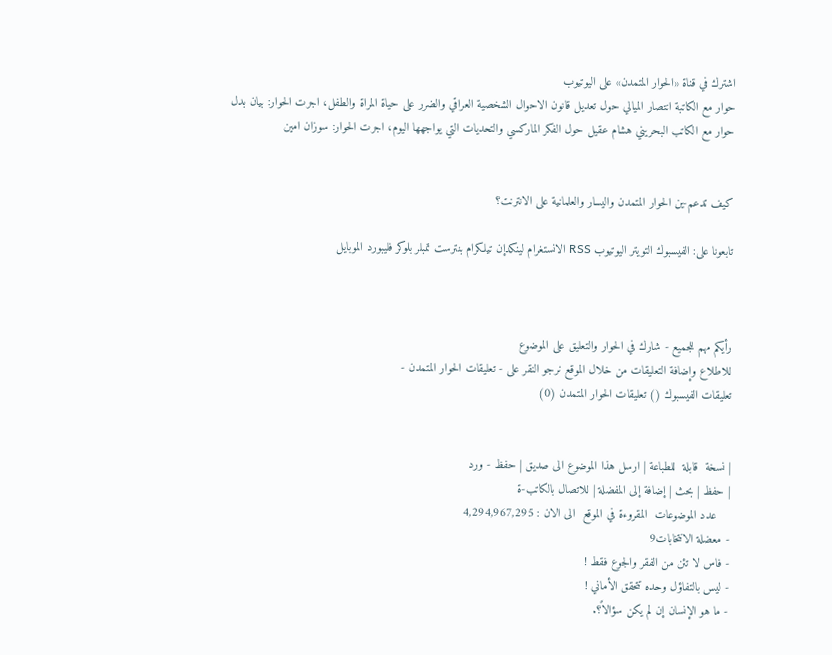اشترك في قناة «الحوار المتمدن» على اليوتيوب
حوار مع الكاتبة انتصار الميالي حول تعديل قانون الاحوال الشخصية العراقي والضرر على حياة المراة والطفل، اجرت الحوار: بيان بدل
حوار مع الكاتب البحريني هشام عقيل حول الفكر الماركسي والتحديات التي يواجهها اليوم، اجرت الحوار: سوزان امين


كيف تدعم-ين الحوار المتمدن واليسار والعلمانية على الانترنت؟

تابعونا على: الفيسبوك التويتر اليوتيوب RSS الانستغرام لينكدإن تيلكرام بنترست تمبلر بلوكر فليبورد الموبايل



رأيكم مهم للجميع - شارك في الحوار والتعليق على الموضوع
للاطلاع وإضافة التعليقات من خلال الموقع نرجو النقر على - تعليقات الحوار المتمدن -
تعليقات الفيسبوك () تعليقات الحوار المتمدن (0)


| نسخة  قابلة  للطباعة | ارسل هذا الموضوع الى صديق | حفظ - ورد
| حفظ | بحث | إضافة إلى المفضلة | للاتصال بالكاتب-ة
    عدد الموضوعات  المقروءة في الموقع  الى الان : 4,294,967,295
- معضلة الانتخابات9
- فاس لا تئن من الفقر والجوع فقط !
- ليس بالتفاؤل وحده تتحقق الأماني !
- ما هو الإنسان إن لم يكن سؤالاً؟.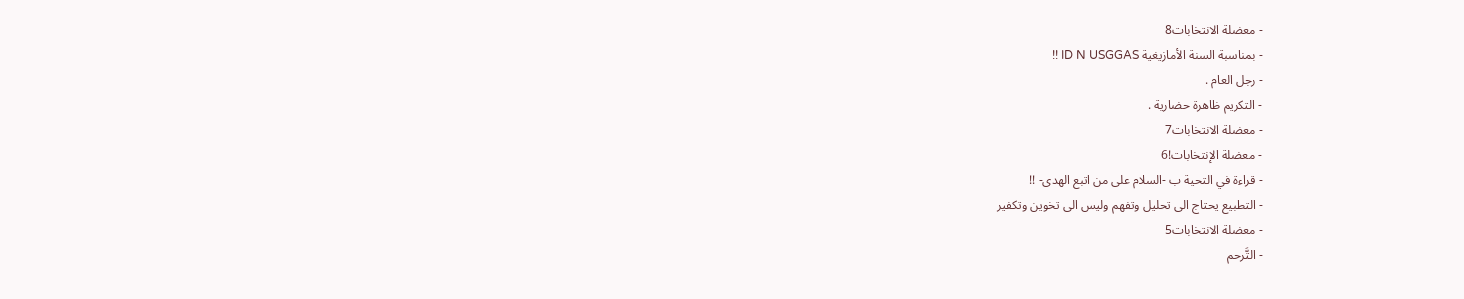- معضلة الانتخابات8
- بمناسبة السنة الأمازيغية ID N USGGAS !!
- رجل العام .
- التكريم ظاهرة حضارية .
- معضلة الانتخابات7
- معضلة الإنتخابات!6
- قراءة في التحية ب -السلام على من اتبع الهدى- !!
- التطبيع يحتاج الى تحليل وتفهم وليس الى تخوين وتكفير
- معضلة الانتخابات5
- التَّرحم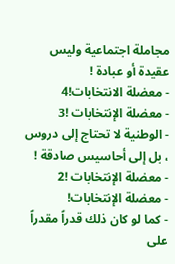مجاملة اجتماعية وليس عقيدة أو عبادة !
- معضلة الانتخابات!4
- معضلة الإنتخابات !3
- الوطنية لا تحتاج إلى دروس ، بل إلى أحاسيس صادقة !
- معضلة الإنتخابات !2
- معضلة الإنتخابات!
- كما لو كان ذلك قدراً مقدراً على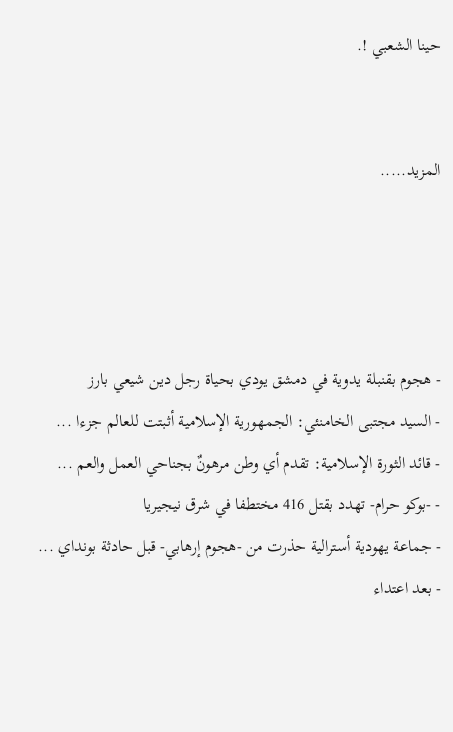حينا الشعبي !.


المزيد.....




- هجوم بقنبلة يدوية في دمشق يودي بحياة رجل دين شيعي بارز
- السيد مجتبى الخامنئي: الجمهورية الإسلامية أثبتت للعالم جزءا ...
- قائد الثورة الإسلامية: تقدم أي وطن مرهونٌ بجناحي العمل والعم ...
- -بوكو حرام- تهدد بقتل 416 مختطفا في شرق نيجيريا
- جماعة يهودية أسترالية حذرت من -هجوم إرهابي- قبل حادثة بونداي ...
- بعد اعتداء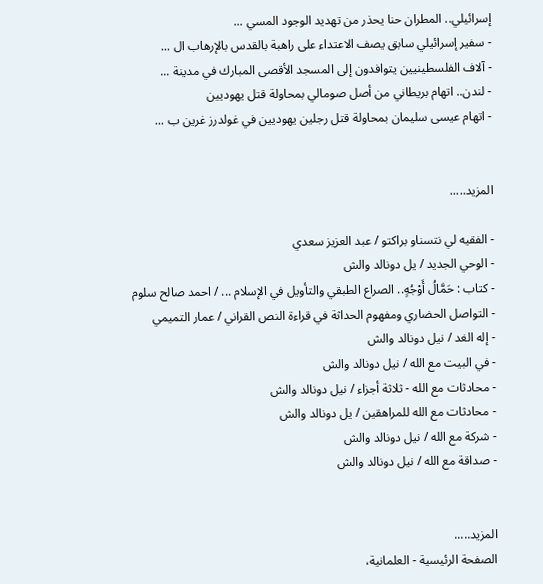إسرائيلي.. المطران حنا يحذر من تهديد الوجود المسي ...
- سفير إسرائيلي سابق يصف الاعتداء على راهبة بالقدس بالإرهاب ال ...
- آلاف الفلسطينيين يتوافدون إلى المسجد الأقصى المبارك في مدينة ...
- لندن.. اتهام بريطاني من أصل صومالي بمحاولة قتل يهوديين
- اتهام عيسى سليمان بمحاولة قتل رجلين يهوديين في غولدرز غرين ب ...


المزيد.....

- الفقيه لي نتسناو براكتو / عبد العزيز سعدي
- الوحي الجديد / يل دونالد والش
- كتاب : حَمَّالُ أَوْجُهٍ.. الصراع الطبقي والتأويل في الإسلام ... / احمد صالح سلوم
- التواصل الحضاري ومفهوم الحداثة في قراءة النص القراني / عمار التميمي
- إله الغد / نيل دونالد والش
- في البيت مع الله / نيل دونالد والش
- محادثات مع الله - ثلاثة أجزاء / نيل دونالد والش
- محادثات مع الله للمراهقين / يل دونالد والش
- شركة مع الله / نيل دونالد والش
- صداقة مع الله / نيل دونالد والش


المزيد.....
الصفحة الرئيسية - العلمانية،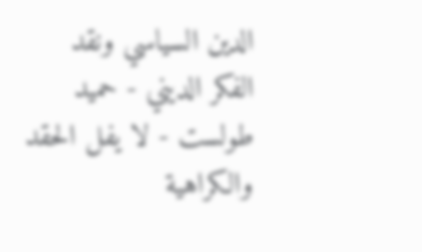الدين السياسي ونقد الفكر الديني - حميد طولست - لا يفل الحقد والكراهية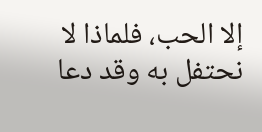إلا الحب، فلماذا لا نحتفل به وقد دعا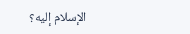الإسلام إليه؟